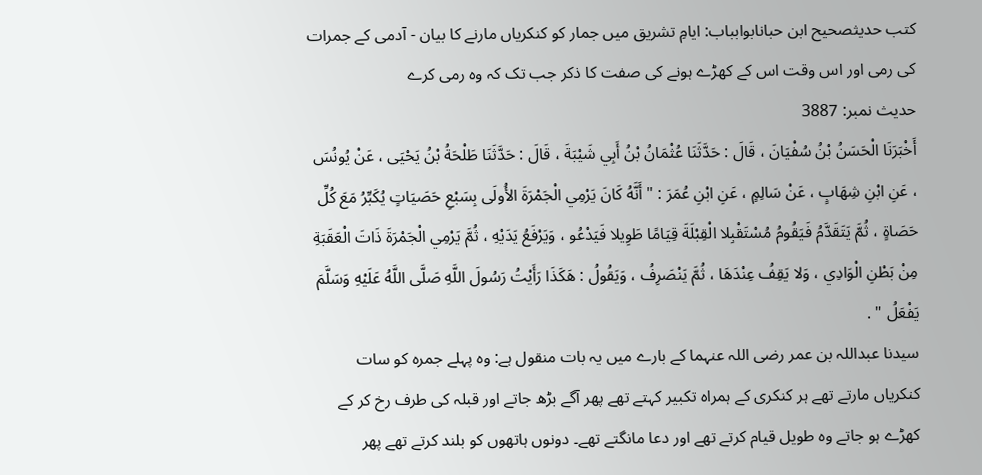کتب حدیثصحیح ابن حبانابوابباب: ایامِ تشریق میں جمار کو کنکریاں مارنے کا بیان - آدمی کے جمرات کی رمی اور اس وقت اس کے کھڑے ہونے کی صفت کا ذکر جب تک کہ وہ رمی کرے
حدیث نمبر: 3887
أَخْبَرَنَا الْحَسَنُ بْنُ سُفْيَانَ ، قَالَ : حَدَّثَنَا عُثْمَانُ بْنُ أَبِي شَيْبَةَ ، قَالَ : حَدَّثَنَا طَلْحَةُ بْنُ يَحْيَى ، عَنْ يُونُسَ ، عَنِ ابْنِ شِهَابٍ ، عَنْ سَالِمٍ ، عَنِ ابْنِ عُمَرَ : " أَنَّهُ كَانَ يَرْمِي الْجَمْرَةَ الأُولَى بِسَبْعِ حَصَيَاتٍ يُكَبِّرُ مَعَ كُلِّ حَصَاةٍ ، ثُمَّ يَتَقَدَّمُ فَيَقُومُ مُسْتَقْبِلا الْقِبْلَةَ قِيَامًا طَوِيلا فَيَدْعُو ، وَيَرْفَعُ يَدَيْهِ ، ثُمَّ يَرْمِي الْجَمْرَةَ ذَاتَ الْعَقَبَةِ مِنْ بَطْنِ الْوَادِي ، وَلا يَقِفُ عِنْدَهَا ، ثُمَّ يَنْصَرِفُ ، وَيَقُولُ : هَكَذَا رَأَيْتُ رَسُولَ اللَّهِ صَلَّى اللَّهُ عَلَيْهِ وَسَلَّمَ يَفْعَلُ " .
سیدنا عبداللہ بن عمر رضی اللہ عنہما کے بارے میں یہ بات منقول ہے: وہ پہلے جمرہ کو سات کنکریاں مارتے تھے ہر کنکری کے ہمراہ تکبیر کہتے تھے پھر آگے بڑھ جاتے اور قبلہ کی طرف رخ کر کے کھڑے ہو جاتے وہ طویل قیام کرتے تھے اور دعا مانگتے تھے۔ دونوں ہاتھوں کو بلند کرتے تھے پھر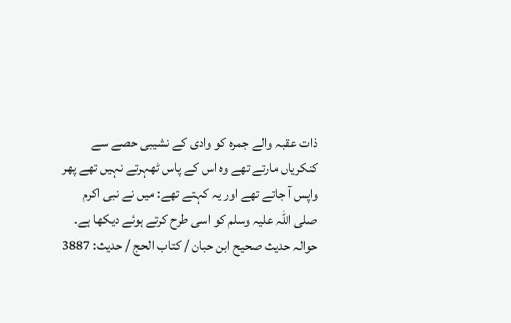ذات عقبہ والے جمرہ کو وادی کے نشیبی حصے سے کنکریاں مارتے تھے وہ اس کے پاس ٹھہرتے نہیں تھے پھر واپس آ جاتے تھے اور یہ کہتے تھے: میں نے نبی اکرم صلی اللہ علیہ وسلم کو اسی طرح کرتے ہوئے دیکھا ہے۔
حوالہ حدیث صحیح ابن حبان / كتاب الحج / حدیث: 3887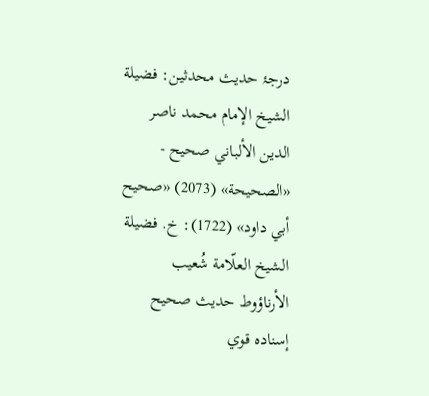درجۂ حدیث محدثین: فضيلة الشيخ الإمام محمد ناصر الدين الألباني صحيح - «الصحيحة» (2073) «صحيح أبي داود» (1722): خ. فضيلة الشيخ العلّامة شُعيب الأرناؤوط حديث صحيح إسناده قوي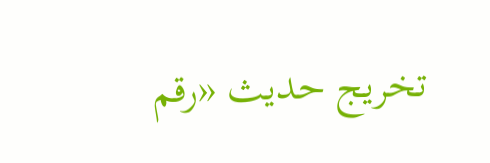تخریج حدیث «رقم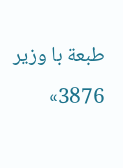طبعة با وزير 3876»